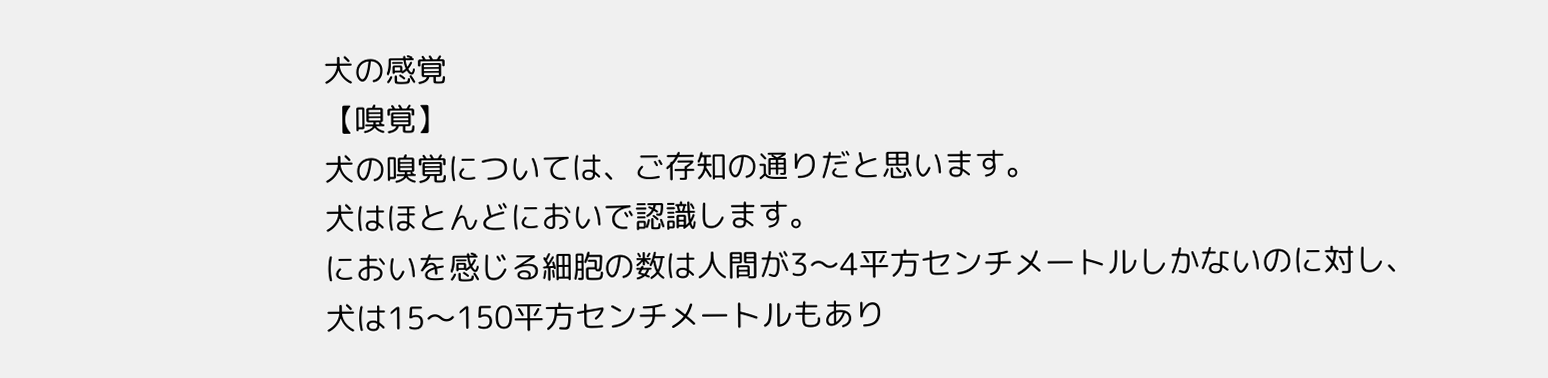犬の感覚
【嗅覚】
犬の嗅覚については、ご存知の通りだと思います。
犬はほとんどにおいで認識します。
においを感じる細胞の数は人間が3〜4平方センチメートルしかないのに対し、
犬は15〜150平方センチメートルもあり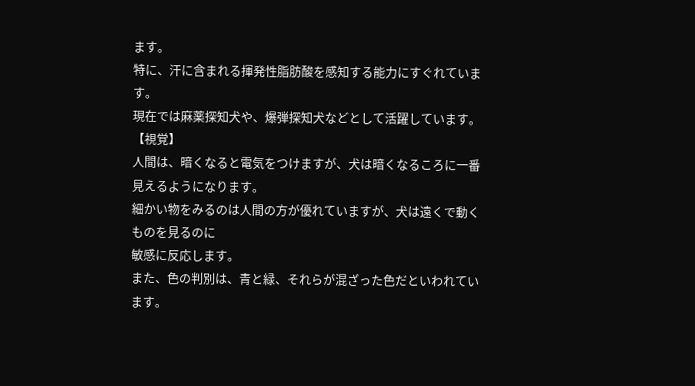ます。
特に、汗に含まれる揮発性脂肪酸を感知する能力にすぐれています。
現在では麻薬探知犬や、爆弾探知犬などとして活躍しています。
【視覚】
人間は、暗くなると電気をつけますが、犬は暗くなるころに一番見えるようになります。
細かい物をみるのは人間の方が優れていますが、犬は遠くで動くものを見るのに
敏感に反応します。
また、色の判別は、青と緑、それらが混ざった色だといわれています。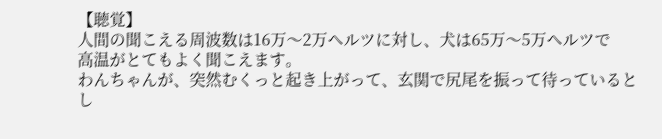【聴覚】
人間の聞こえる周波数は16万〜2万ヘルツに対し、犬は65万〜5万ヘルツで
高温がとてもよく聞こえます。
わんちゃんが、突然むくっと起き上がって、玄関で尻尾を振って待っていると
し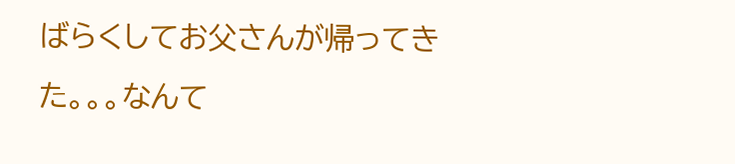ばらくしてお父さんが帰ってきた。。。なんて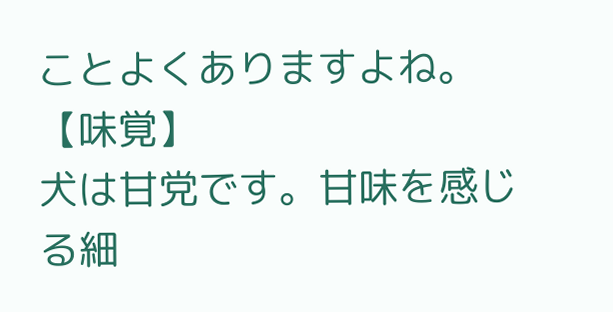ことよくありますよね。
【味覚】
犬は甘党です。甘味を感じる細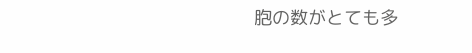胞の数がとても多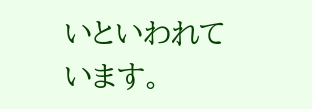いといわれています。